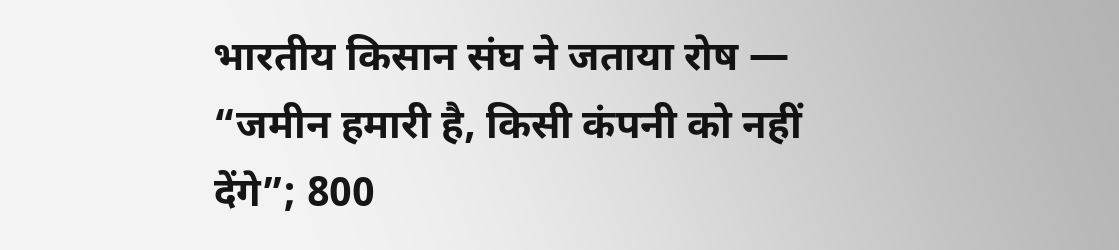भारतीय किसान संघ ने जताया रोष — “जमीन हमारी है, किसी कंपनी को नहीं देंगे”; 800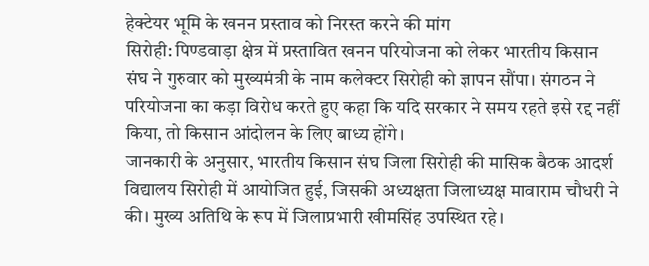हेक्टेयर भूमि के खनन प्रस्ताव को निरस्त करने की मांग
सिरोही: पिण्डवाड़ा क्षेत्र में प्रस्तावित खनन परियोजना को लेकर भारतीय किसान संघ ने गुरुवार को मुख्यमंत्री के नाम कलेक्टर सिरोही को ज्ञापन सौंपा। संगठन ने परियोजना का कड़ा विरोध करते हुए कहा कि यदि सरकार ने समय रहते इसे रद्द नहीं किया, तो किसान आंदोलन के लिए बाध्य होंगे।
जानकारी के अनुसार, भारतीय किसान संघ जिला सिरोही की मासिक बैठक आदर्श विद्यालय सिरोही में आयोजित हुई, जिसकी अध्यक्षता जिलाध्यक्ष मावाराम चौधरी ने की। मुख्य अतिथि के रूप में जिलाप्रभारी खीमसिंह उपस्थित रहे।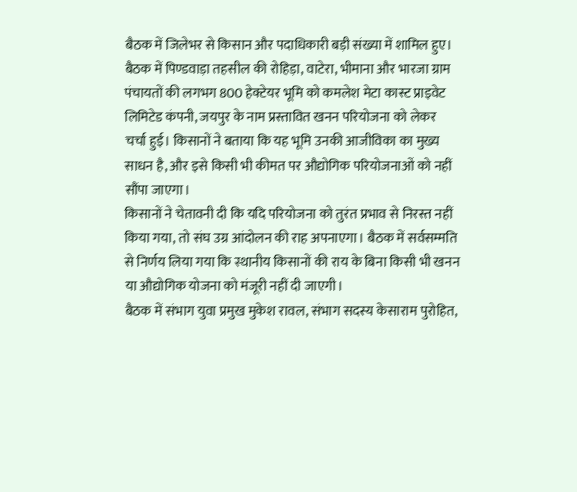बैठक में जिलेभर से किसान और पदाधिकारी बड़ी संख्या में शामिल हुए।
बैठक में पिण्डवाड़ा तहसील की रोहिड़ा, वाटेरा, भीमाना और भारजा ग्राम पंचायतों की लगभग 800 हेक्टेयर भूमि को कमलेश मेटा कास्ट प्राइवेट लिमिटेड कंपनी, जयपुर के नाम प्रस्तावित खनन परियोजना को लेकर चर्चा हुई। किसानों ने बताया कि यह भूमि उनकी आजीविका का मुख्य साधन है, और इसे किसी भी कीमत पर औद्योगिक परियोजनाओं को नहीं सौंपा जाएगा।
किसानों ने चेतावनी दी कि यदि परियोजना को तुरंत प्रभाव से निरस्त नहीं किया गया, तो संघ उग्र आंदोलन की राह अपनाएगा। बैठक में सर्वसम्मति से निर्णय लिया गया कि स्थानीय किसानों की राय के बिना किसी भी खनन या औद्योगिक योजना को मंजूरी नहीं दी जाएगी।
बैठक में संभाग युवा प्रमुख मुकेश रावल, संभाग सदस्य केसाराम पुरोहित,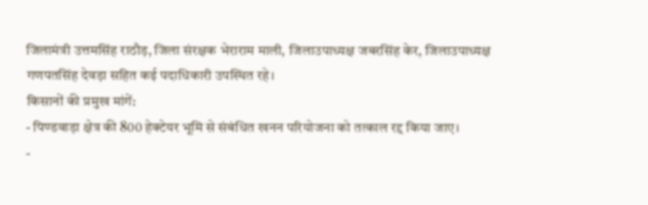जिलामंत्री उत्तमसिंह राठौड़, जिला संरक्षक भेराराम माली, जिलाउपाध्यक्ष जबरसिंह केर, जिलाउपाध्यक्ष गणपतसिंह देवड़ा सहित कई पदाधिकारी उपस्थित रहे।
किसानों की प्रमुख मांगें:
- पिण्डवाड़ा क्षेत्र की 800 हेक्टेयर भूमि से संबंधित खनन परियोजना को तत्काल रद्द किया जाए।
-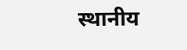स्थानीय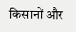किसानों और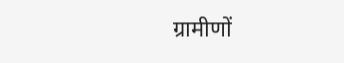ग्रामीणों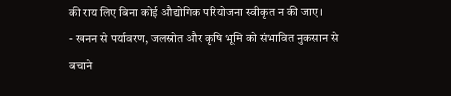की राय लिए बिना कोई औद्योगिक परियोजना स्वीकृत न की जाए।
- खनन से पर्यावरण, जलस्रोत और कृषि भूमि को संभावित नुकसान से बचाने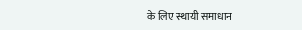के लिए स्थायी समाधान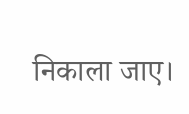निकाला जाए।